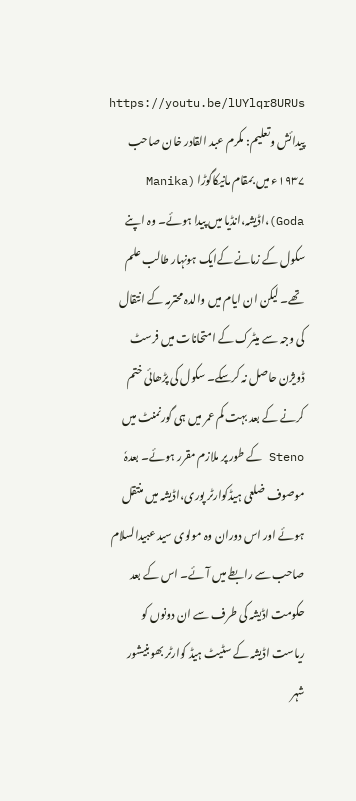https://youtu.be/lUYlqr8URUs پیدائش وتعلیم: مکرم عبد القادر خان صاحب ۱۹۳۷ء میں بمقام مانیکاگوڑا (Manika Goda)،اڈیشہ،انڈیا میں پیدا ہوئے۔ وہ اپنے سکول کے زمانے کےایک ہونہار طالب علم تھے۔ لیکن ان ایام میں والدہ محترمہ کے انتقال کی وجہ سے میٹرک کے امتحانات میں فرسٹ ڈویژن حاصل نہ کرسکے۔ سکول کی پڑھائی ختم کرنے کے بعد بہت کم عمر میں ہی گورنمنٹ میں Steno کے طور پر ملازم مقرر ہوئے۔ بعدہٗ موصوف ضلعی ہیڈکوارٹر پوری،اڈیشہ میں منتقل ہوئے اور اس دوران وہ مولوی سید عبیدالسلام صاحب سے رابطے میں آئے۔ اس کے بعد حکومت اڈیشہ کی طرف سے ان دونوں کو ریاست اڈیشہ کے سٹیٹ ہیڈ کوارٹر بھوبنیشور شہر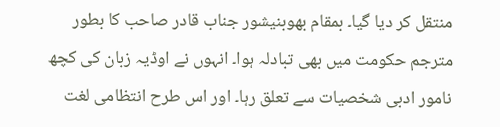منتقل کر دیا گیا۔ بمقام بھوبنیشور جناب قادر صاحب کا بطور مترجم حکومت میں بھی تبادلہ ہوا۔ انہوں نے اوڈیہ زبان کی کچھ نامور ادبی شخصیات سے تعلق رہا۔ اور اس طرح انتظامی لغت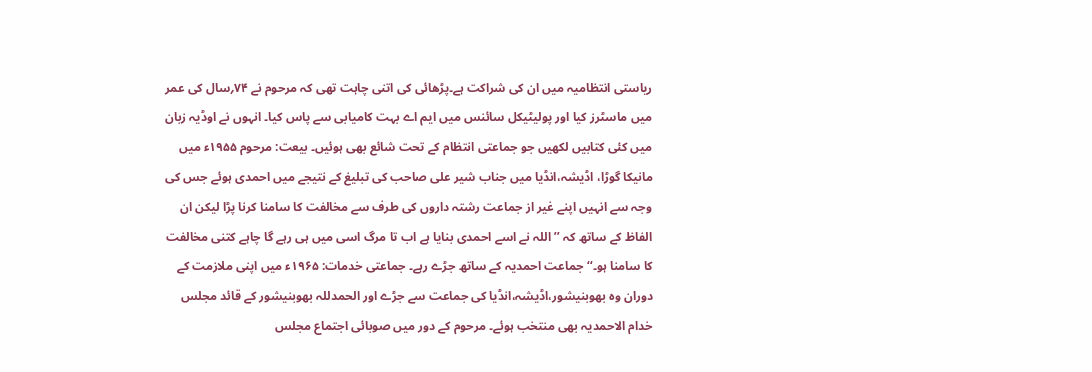ریاستی انتظامیہ میں ان کی شراکت ہے۔پڑھائی کی اتنی چاہت تھی کہ مرحوم نے ۷۴؍سال کی عمر میں ماسٹرز کیا اور پولیٹیکل سائنس میں ایم اے بہت کامیابی سے پاس کیا۔ انہوں نے اوڈیہ زبان میں کئی کتابیں لکھیں جو جماعتی انتظام کے تحت شائع بھی ہوئیں۔ بیعت: مرحوم ۱۹۵۵ء میں مانیکا گوڑا، اڈیشہ،انڈیا میں جناب شیر علی صاحب کی تبلیغ کے نتیجے میں احمدی ہوئے جس کی وجہ سے انہیں اپنے غیر از جماعت رشتہ داروں کی طرف سے مخالفت کا سامنا کرنا پڑا لیکن ان الفاظ کے ساتھ کہ ’’اللہ نے اسے احمدی بنایا ہے اب تا مرگ اسی میں ہی رہے گا چاہے کتنی مخالفت کا سامنا ہو۔‘‘ جماعت احمدیہ کے ساتھ جڑے رہے۔ جماعتی خدمات: ۱۹۶۵ء میں اپنی ملازمت کے دوران وہ بھوبنیشور،اڈیشہ،انڈیا کی جماعت سے جڑے اور الحمدللہ بھوبنیشور کے قائد مجلس خدام الاحمدیہ بھی منتخب ہوئے۔ مرحوم کے دور میں صوبائی اجتماع مجلس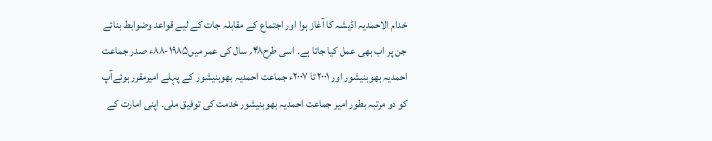خدام الاحمدیہ اڈیشہ کا آغاز ہوا اور اجتماع کے مقابلہ جات کے لیے قواعد وضوابط بنائے جن پر اب بھی عمل کیا جاتا ہے۔ اسی طرح۴۸؍ سال کی عمر میں۱۹۸۵-۸۸ء صدر جماعت احمدیہ بھوبنیشور اور ۲۰۰۱ تا ۲۰۰۷ء جماعت احمدیہ بھوبنیشور کے پہلے امیرمقرر ہوئےآپ کو دو مرتبہ بطور امیر جماعت احمدیہ بھوبنیشور خدمت کی توفیق ملی۔ اپنی امارت کے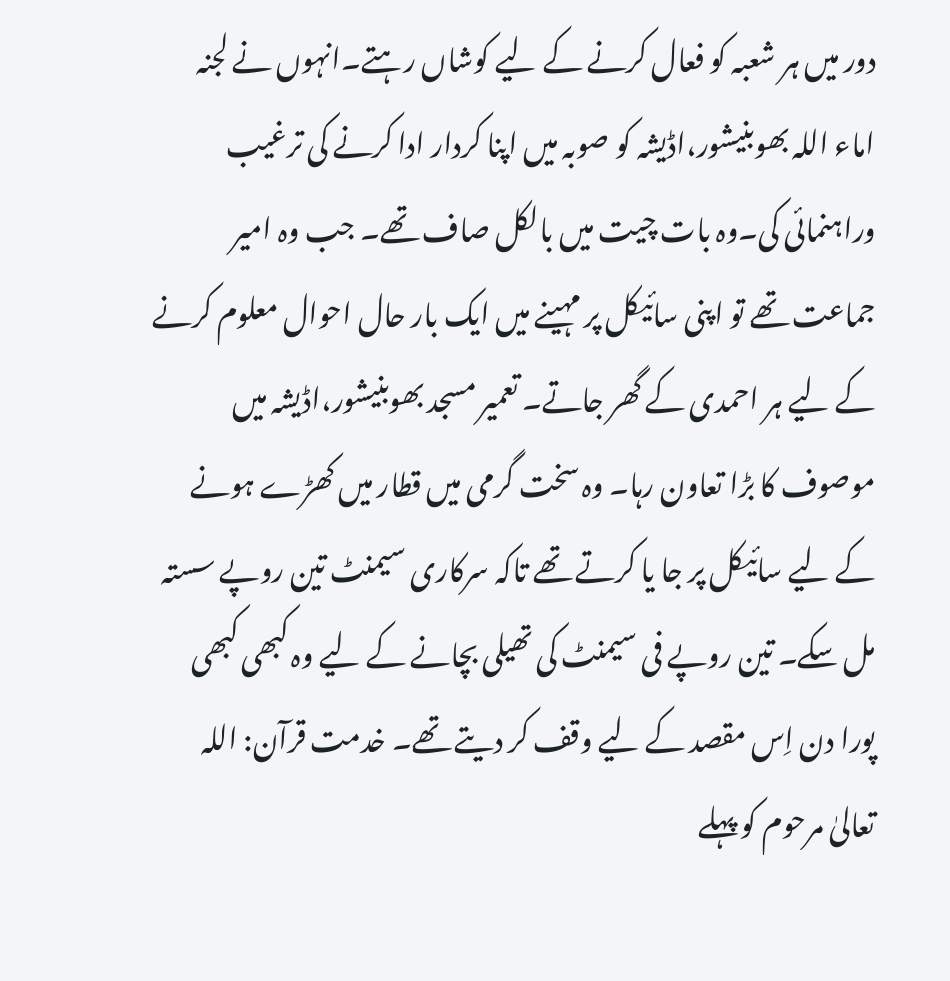دور میں ہر شعبہ کو فعال کرنے کے لیے کوشاں رہتے۔انہوں نے لجنہ اماء اللہ بھوبنیشور،اڈیشہ کو صوبہ میں اپنا کردار ادا کرنے کی ترغیب وراہنمائی کی۔وہ بات چیت میں بالکل صاف تھے۔ جب وہ امیر جماعت تھے تو اپنی سائیکل پر مہینے میں ایک بار حال احوال معلوم کرنے کے لیے ہر احمدی کے گھر جاتے۔ تعمیر مسجد بھوبنیشور،اڈیشہ میں موصوف کا بڑا تعاون رہا۔ وہ سخت گرمی میں قطار میں کھڑے ہونے کے لیے سائیکل پر جا یا کرتے تھے تاکہ سرکاری سیمنٹ تین روپے سستہ مل سکے۔ تین روپے فی سیمنٹ کی تھیلی بچانے کے لیے وہ کبھی کبھی پورا دن اِس مقصد کے لیے وقف کر دیتے تھے۔ خدمت قرآن: اللہ تعالیٰ مرحوم کو پہلے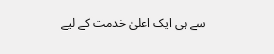سے ہی ایک اعلیٰ خدمت کے لیے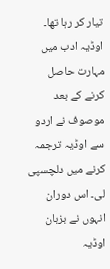تیار کر رہا تھا۔ اوڈیہ ادب میں مہارت حاصل کرنے کے بعد موصوف نے اردو سے اوڈیہ ترجمہ کرنے میں دلچسپی لی۔ اس دوران انہوں نے بزبان اوڈیہ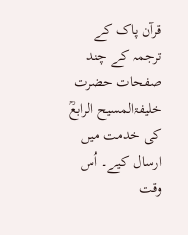قرآن پاک کے ترجمہ کے چند صفحات حضرت خلیفۃالمسیح الرابعؒ کی خدمت میں ارسال کیے۔ اُس وقت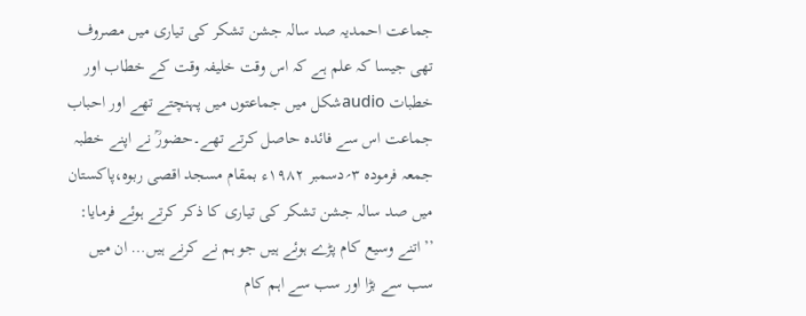جماعت احمدیہ صد سالہ جشن تشکر کی تیاری میں مصروف تھی جیسا کہ علم ہے کہ اس وقت خلیفہ وقت کے خطاب اور خطبات audioشکل میں جماعتوں میں پہنچتے تھے اور احباب جماعت اس سے فائدہ حاصل کرتے تھے۔حضورؒ نے اپنے خطبہ جمعہ فرمودہ ۳؍دسمبر ۱۹۸۲ء بمقام مسجد اقصی ربوہ،پاکستان میں صد سالہ جشن تشکر کی تیاری کا ذکر کرتے ہوئے فرمایا: ’’اتنے وسیع کام پڑے ہوئے ہیں جو ہم نے کرنے ہیں… ان میں سب سے بڑا اور سب سے اہم کام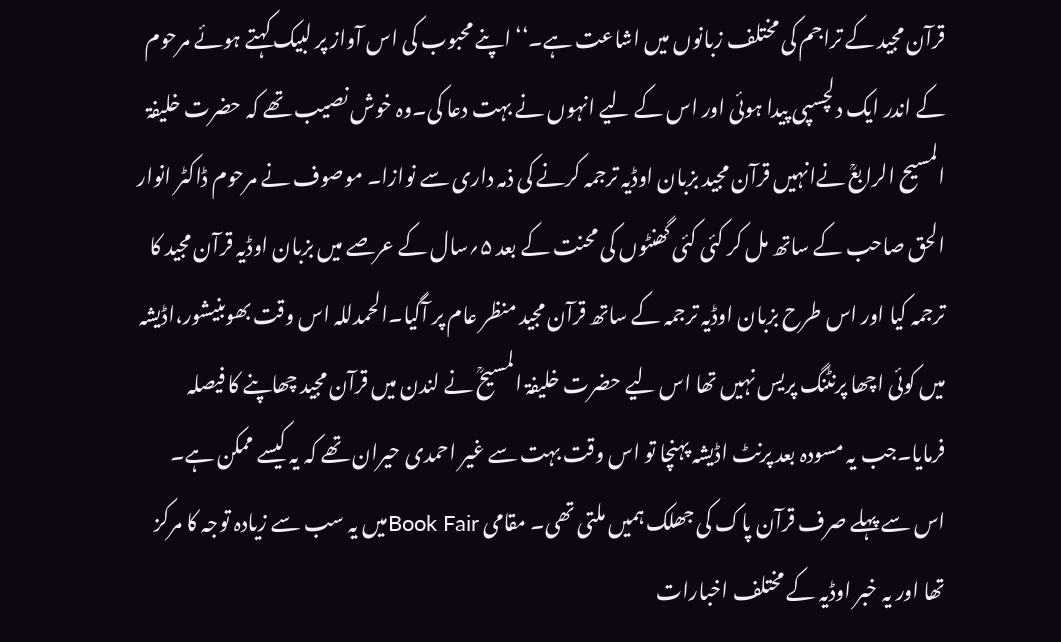قرآن مجید کے تراجم کی مختلف زبانوں میں اشاعت ہے۔‘‘ اپنے محبوب کی اس آواز پر لبیک کہتے ہوئے مرحوم کے اندر ایک دلچسپی پیدا ہوئی اور اس کے لیے انہوں نے بہت دعا کی۔وہ خوش نصیب تھے کہ حضرت خلیفۃ المسیح الرابعؒ نےانہیں قرآن مجید بزبان اوڈیہ ترجمہ کرنے کی ذمہ داری سے نوازا۔ موصوف نے مرحوم ڈاکٹر انوار الحق صاحب کے ساتھ مل کر کئی کئی گھنٹوں کی محنت کے بعد ۵؍سال کے عرصے میں بزبان اوڈیہ قرآن مجید کا ترجمہ کیا اور اس طرح بزبان اوڈیہ ترجمہ کے ساتھ قرآن مجید منظر عام پر آگیا۔الحمدللہ اس وقت بھوبنیشور،اڈیشہ میں کوئی اچھا پرنٹنگ پریس نہیں تھا اس لیے حضرت خلیفۃ المسیحؒ نے لندن میں قرآن مجید چھاپنے کا فیصلہ فرمایا۔جب یہ مسودہ بعد پرنٹ اڈیشہ پہنچا تو اس وقت بہت سے غیر احمدی حیران تھے کہ یہ کیسے ممکن ہے۔ اس سے پہلے صرف قرآن پاک کی جھلک ہمیں ملتی تھی۔ مقامی Book Fairمیں یہ سب سے زیادہ توجہ کا مرکز تھا اور یہ خبر اوڈیہ کے مختلف اخبارات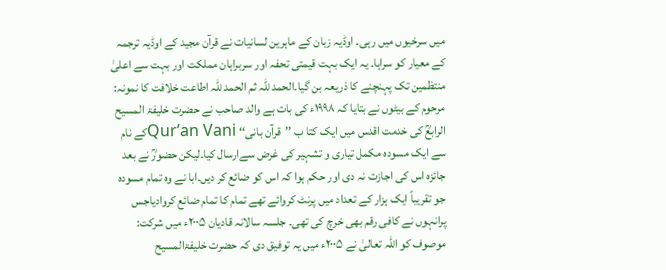میں سرخیوں میں رہی۔ اوڈیہ زبان کے ماہرین لسانیات نے قرآن مجید کے اوڈیہ ترجمہ کے معیار کو سراہا۔ یہ ایک بہت قیمتی تحفہ اور سربراہان مملکت اور بہت سے اعلیٰ منتظمین تک پہنچنے کا ذریعہ بن گیا۔الحمد للّٰہ ثم الحمد للّٰہ اطاعت خلافت کا نمونہ: مرحوم کے بیٹوں نے بتایا کہ ۱۹۹۸ء کی بات ہے والد صاحب نے حضرت خلیفۃ المسیح الرابعؒ کی خدمت اقدس میں ایک کتا ب ’’قرآن بانی‘‘ Qur’an Vaniکے نام سے ایک مسودہ مکمل تیاری و تشہیر کی غرض سےارسال کیا۔لیکن حضورؒ نے بعد جائزہ اس کی اجازت نہ دی اور حکم ہوا کہ اس کو ضائع کر دیں۔ابا نے وہ تمام مسودہ جو تقریباً ایک ہزار کے تعداد میں پرنٹ کروائے تھے تمام کا تمام ضائع کروادیاجس پرانہوں نے کافی رقم بھی خرچ کی تھی۔ جلسہ سالانہ قادیان ۲۰۰۵ء میں شرکت: موصوف کو اللہ تعالیٰ نے ۲۰۰۵ء میں یہ توفیق دی کہ حضرت خلیفۃالمسیح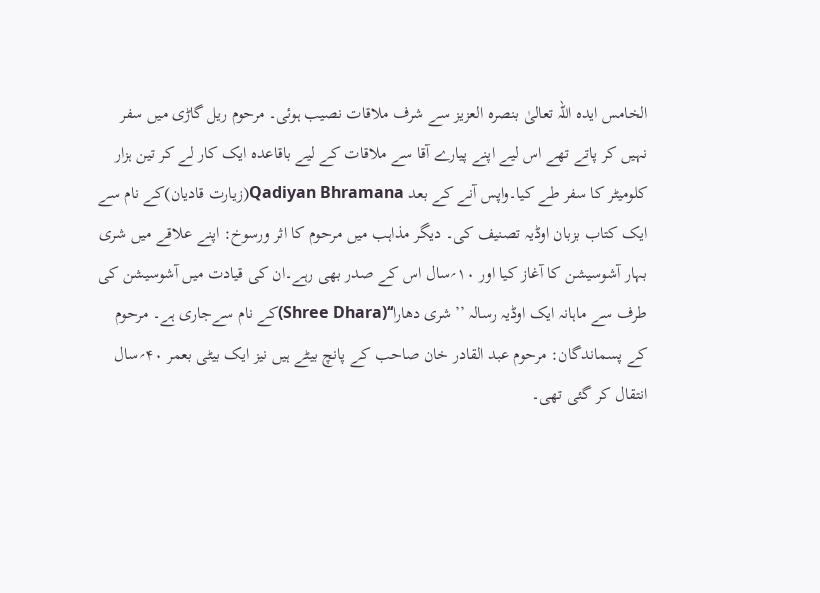الخامس ایدہ اللہ تعالیٰ بنصرہ العزیز سے شرف ملاقات نصیب ہوئی۔ مرحوم ریل گاڑی میں سفر نہیں کر پاتے تھے اس لیے اپنے پیارے آقا سے ملاقات کے لیے باقاعدہ ایک کار لے کر تین ہزار کلومیٹر کا سفر طے کیا۔واپس آنے کے بعد Qadiyan Bhramana(زیارت قادیان)کے نام سے ایک کتاب بزبان اوڈیہ تصنیف کی۔ دیگر مذاہب میں مرحوم کا اثر ورسوخ: اپنے علاقے میں شری بہار آشوسیشن کا آغاز کیا اور ۱۰؍سال اس کے صدر بھی رہے۔ان کی قیادت میں آشوسیشن کی طرف سے ماہانہ ایک اوڈیہ رسالہ ’’شری دھارا‘‘(Shree Dhara)کے نام سےجاری ہے۔ مرحوم کے پسماندگان: مرحوم عبد القادر خان صاحب کے پانچ بیٹے ہیں نیز ایک بیٹی بعمر ۴۰؍سال انتقال کر گئی تھی۔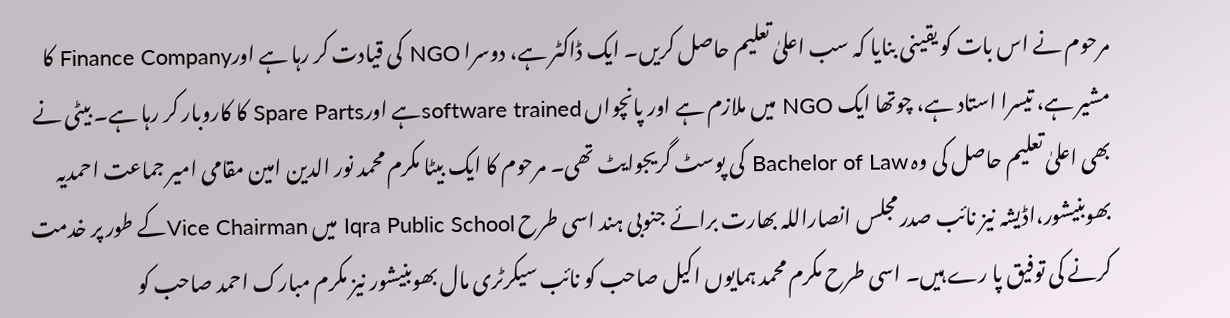مرحوم نے اس بات کو یقینی بنایا کہ سب اعلیٰ تعلیم حاصل کریں۔ ایک ڈاکٹر ہے، دوسرا NGO کی قیادت کر رہا ہے اورFinance Company کا مشیر ہے، تیسرا استاد ہے، چوتھا ایک NGO میں ملازم ہے اور پانچواں software trainedہے اورSpare Parts کا کاروبار کر رہا ہے۔ بیٹی نے بھی اعلیٰ تعلیم حاصل کی وہ Bachelor of Law کی پوسٹ گریجوایٹ تھی۔ مرحوم کا ایک بیٹا مکرم محمد نور الدین امین مقامی امیر جماعت احمدیہ بھوبنیشور،اڈیشہ نیز نائب صدر مجلس انصاراللہ بھارت برائے جنوبی ہند اسی طرح Iqra Public School میں Vice Chairmanکے طور پر خدمت کرنے کی توفیق پا رے ہیں۔ اسی طرح مکرم محمد ہمایوں اکیل صاحب کو نائب سیکرٹری مال بھوبنیشور نیز مکرم مبارک احمد صاحب کو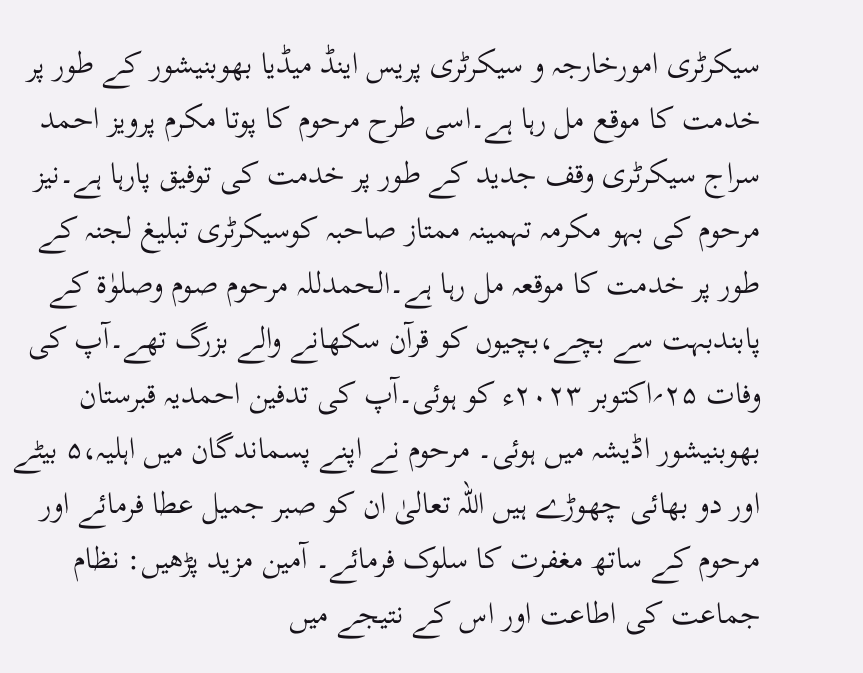سیکرٹری امورخارجہ و سیکرٹری پریس اینڈ میڈیا بھوبنیشور کے طور پر خدمت کا موقع مل رہا ہے۔اسی طرح مرحوم کا پوتا مکرم پرویز احمد سراج سیکرٹری وقف جدید کے طور پر خدمت کی توفیق پارہا ہے۔نیز مرحوم کی بہو مکرمہ تہمینہ ممتاز صاحبہ کوسیکرٹری تبلیغ لجنہ کے طور پر خدمت کا موقعہ مل رہا ہے۔الحمدللہ مرحوم صوم وصلوٰۃ کے پابندبہت سے بچے،بچیوں کو قرآن سکھانے والے بزرگ تھے۔آپ کی وفات ۲۵؍اکتوبر ۲۰۲۳ء کو ہوئی۔آپ کی تدفین احمدیہ قبرستان بھوبنیشور اڈیشہ میں ہوئی۔ مرحوم نے اپنے پسماندگان میں اہلیہ،۵ بیٹے اور دو بھائی چھوڑے ہیں اللہ تعالیٰ ان کو صبر جمیل عطا فرمائے اور مرحوم کے ساتھ مغفرت کا سلوک فرمائے۔ آمین مزید پڑھیں: نظام جماعت کی اطاعت اور اس کے نتیجے میں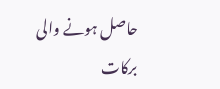حاصل ہونے والی برکات